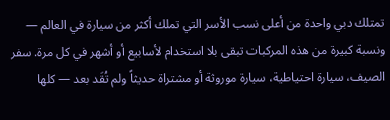تمتلك دبي واحدة من أعلى نسب الأسر التي تملك أكثر من سيارة في العالم — ونسبة كبيرة من هذه المركبات تبقى بلا استخدام لأسابيع أو أشهر في كل مرة. سفر الصيف، سيارة احتياطية، سيارة موروثة أو مشتراة حديثاً ولم تُقَد بعد — كلها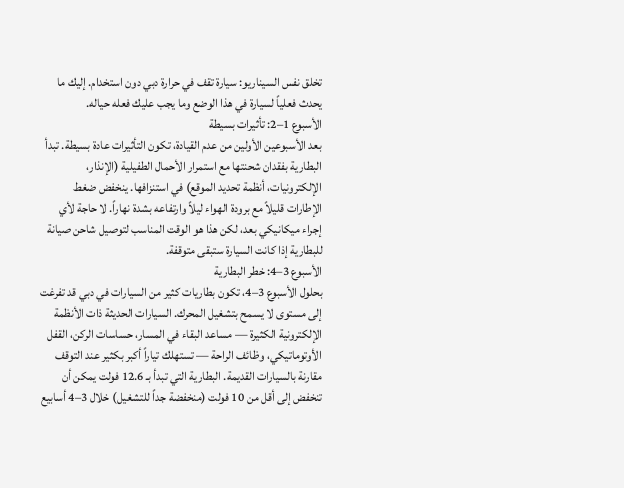تخلق نفس السيناريو: سيارة تقف في حرارة دبي دون استخدام. إليك ما يحدث فعلياً لسيارة في هذا الوضع وما يجب عليك فعله حياله.
الأسبوع 1–2: تأثيرات بسيطة
بعد الأسبوعين الأولين من عدم القيادة، تكون التأثيرات عادة بسيطة. تبدأ البطارية بفقدان شحنتها مع استمرار الأحمال الطفيلية (الإنذار، الإلكترونيات، أنظمة تحديد الموقع) في استنزافها. ينخفض ضغط الإطارات قليلاً مع برودة الهواء ليلاً وارتفاعه بشدة نهاراً. لا حاجة لأي إجراء ميكانيكي بعد، لكن هذا هو الوقت المناسب لتوصيل شاحن صيانة للبطارية إذا كانت السيارة ستبقى متوقفة.
الأسبوع 3–4: خطر البطارية
بحلول الأسبوع 3–4، تكون بطاريات كثير من السيارات في دبي قد تفرغت إلى مستوى لا يسمح بتشغيل المحرك. السيارات الحديثة ذات الأنظمة الإلكترونية الكثيرة — مساعد البقاء في المسار، حساسات الركن، القفل الأوتوماتيكي، وظائف الراحة — تستهلك تياراً أكبر بكثير عند التوقف مقارنة بالسيارات القديمة. البطارية التي تبدأ بـ 12.6 فولت يمكن أن تنخفض إلى أقل من 10 فولت (منخفضة جداً للتشغيل) خلال 3–4 أسابيع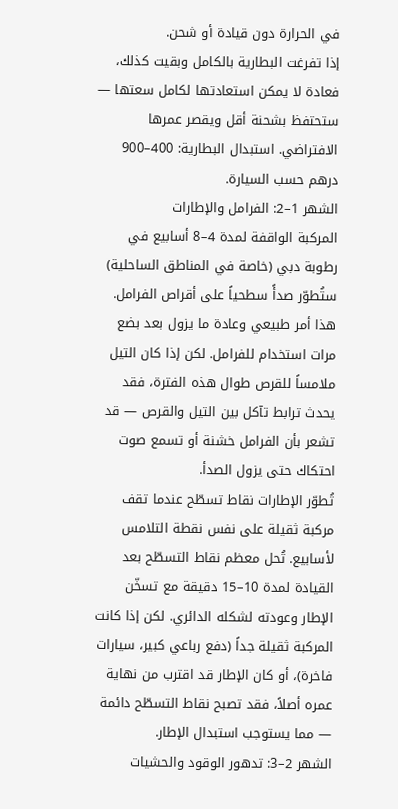في الحرارة دون قيادة أو شحن.
إذا تفرغت البطارية بالكامل وبقيت كذلك، فعادة لا يمكن استعادتها لكامل سعتها — ستحتفظ بشحنة أقل ويقصر عمرها الافتراضي. استبدال البطارية: 400–900 درهم حسب السيارة.
الشهر 1–2: الفرامل والإطارات
المركبة الواقفة لمدة 4–8 أسابيع في رطوبة دبي (خاصة في المناطق الساحلية) ستُطوّر صدأً سطحياً على أقراص الفرامل. هذا أمر طبيعي وعادة ما يزول بعد بضع مرات استخدام للفرامل. لكن إذا كان التيل ملامساً للقرص طوال هذه الفترة، فقد يحدث ترابط تآكل بين التيل والقرص — قد تشعر بأن الفرامل خشنة أو تسمع صوت احتكاك حتى يزول الصدأ.
تُطوّر الإطارات نقاط تسطّح عندما تقف مركبة ثقيلة على نفس نقطة التلامس لأسابيع. تُحل معظم نقاط التسطّح بعد القيادة لمدة 10–15 دقيقة مع تسخّن الإطار وعودته لشكله الدائري. لكن إذا كانت المركبة ثقيلة جداً (دفع رباعي كبير، سيارات فاخرة)، أو كان الإطار قد اقترب من نهاية عمره أصلاً، فقد تصبح نقاط التسطّح دائمة — مما يستوجب استبدال الإطار.
الشهر 2–3: تدهور الوقود والحشيات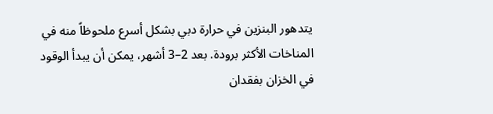يتدهور البنزين في حرارة دبي بشكل أسرع ملحوظاً منه في المناخات الأكثر برودة. بعد 2–3 أشهر، يمكن أن يبدأ الوقود في الخزان بفقدان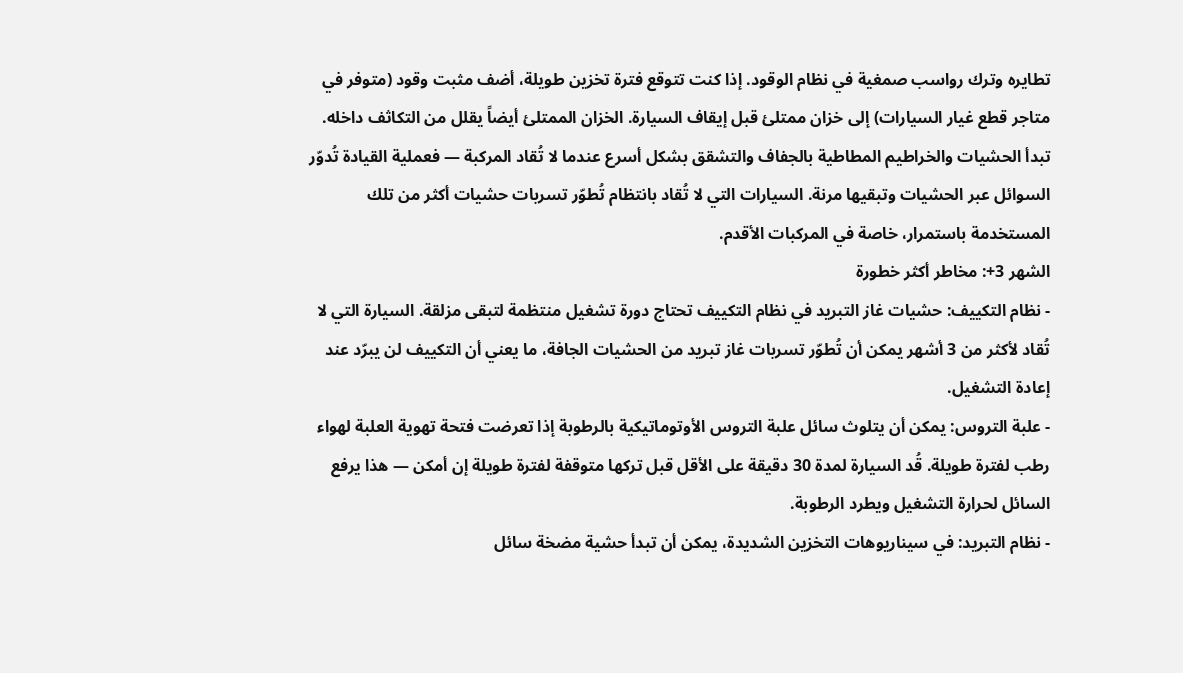تطايره وترك رواسب صمغية في نظام الوقود. إذا كنت تتوقع فترة تخزين طويلة، أضف مثبت وقود (متوفر في متاجر قطع غيار السيارات) إلى خزان ممتلئ قبل إيقاف السيارة. الخزان الممتلئ أيضاً يقلل من التكاثف داخله.
تبدأ الحشيات والخراطيم المطاطية بالجفاف والتشقق بشكل أسرع عندما لا تُقاد المركبة — فعملية القيادة تُدوّر السوائل عبر الحشيات وتبقيها مرنة. السيارات التي لا تُقاد بانتظام تُطوّر تسربات حشيات أكثر من تلك المستخدمة باستمرار، خاصة في المركبات الأقدم.
الشهر 3+: مخاطر أكثر خطورة
- نظام التكييف: حشيات غاز التبريد في نظام التكييف تحتاج دورة تشغيل منتظمة لتبقى مزلقة. السيارة التي لا تُقاد لأكثر من 3 أشهر يمكن أن تُطوّر تسربات غاز تبريد من الحشيات الجافة، ما يعني أن التكييف لن يبرّد عند إعادة التشغيل.
- علبة التروس: يمكن أن يتلوث سائل علبة التروس الأوتوماتيكية بالرطوبة إذا تعرضت فتحة تهوية العلبة لهواء رطب لفترة طويلة. قُد السيارة لمدة 30 دقيقة على الأقل قبل تركها متوقفة لفترة طويلة إن أمكن — هذا يرفع السائل لحرارة التشغيل ويطرد الرطوبة.
- نظام التبريد: في سيناريوهات التخزين الشديدة، يمكن أن تبدأ حشية مضخة سائل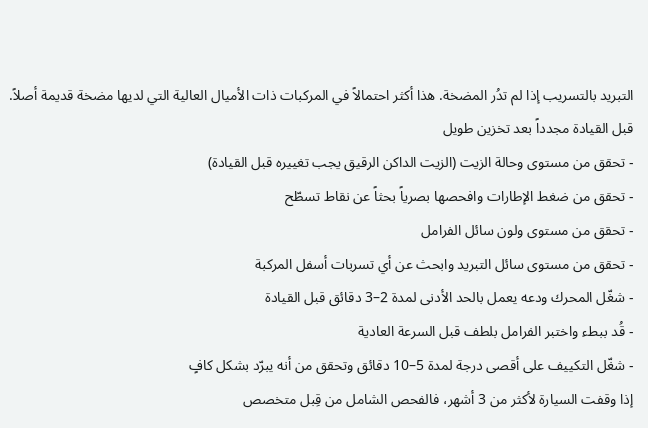التبريد بالتسريب إذا لم تدُر المضخة. هذا أكثر احتمالاً في المركبات ذات الأميال العالية التي لديها مضخة قديمة أصلاً.
قبل القيادة مجدداً بعد تخزين طويل
- تحقق من مستوى وحالة الزيت (الزيت الداكن الرقيق يجب تغييره قبل القيادة)
- تحقق من ضغط الإطارات وافحصها بصرياً بحثاً عن نقاط تسطّح
- تحقق من مستوى ولون سائل الفرامل
- تحقق من مستوى سائل التبريد وابحث عن أي تسربات أسفل المركبة
- شغّل المحرك ودعه يعمل بالحد الأدنى لمدة 2–3 دقائق قبل القيادة
- قُد ببطء واختبر الفرامل بلطف قبل السرعة العادية
- شغّل التكييف على أقصى درجة لمدة 5–10 دقائق وتحقق من أنه يبرّد بشكل كافٍ
إذا وقفت السيارة لأكثر من 3 أشهر، فالفحص الشامل من قِبل متخصص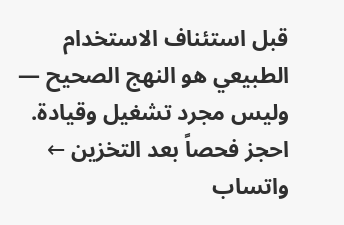قبل استئناف الاستخدام الطبيعي هو النهج الصحيح — وليس مجرد تشغيل وقيادة.
احجز فحصاً بعد التخزين ← واتساب